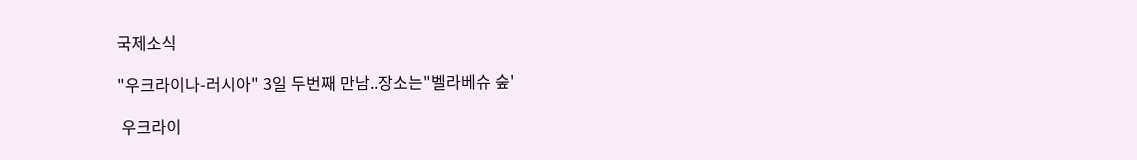국제소식

"우크라이나-러시아" 3일 두번째 만남..장소는"벨라베슈 숲'

 우크라이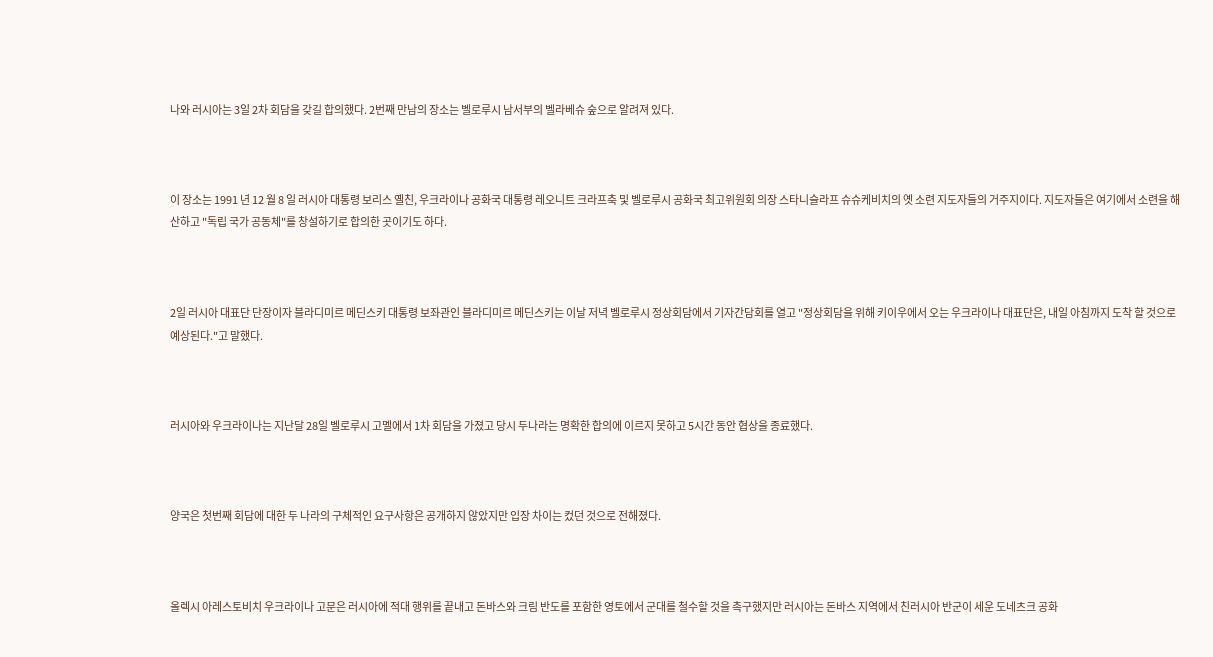나와 러시아는 3일 2차 회담을 갖길 합의했다. 2번째 만남의 장소는 벨로루시 남서부의 벨라베슈 숲으로 알려져 있다.



이 장소는 1991 년 12 월 8 일 러시아 대통령 보리스 옐친, 우크라이나 공화국 대통령 레오니트 크라프축 및 벨로루시 공화국 최고위원회 의장 스타니슬라프 슈슈케비치의 옛 소련 지도자들의 거주지이다. 지도자들은 여기에서 소련을 해산하고 "독립 국가 공동체"를 창설하기로 합의한 곳이기도 하다.



2일 러시아 대표단 단장이자 블라디미르 메딘스키 대통령 보좌관인 블라디미르 메딘스키는 이날 저녁 벨로루시 정상회담에서 기자간담회를 열고 "정상회담을 위해 키이우에서 오는 우크라이나 대표단은, 내일 아침까지 도착 할 것으로 예상된다."고 말했다.



러시아와 우크라이나는 지난달 28일 벨로루시 고멜에서 1차 회담을 가졌고 당시 두나라는 명확한 합의에 이르지 못하고 5시간 동안 협상을 종료했다.



양국은 첫번째 회담에 대한 두 나라의 구체적인 요구사항은 공개하지 않았지만 입장 차이는 컸던 것으로 전해졌다.



올렉시 아레스토비치 우크라이나 고문은 러시아에 적대 행위를 끝내고 돈바스와 크림 반도를 포함한 영토에서 군대를 철수할 것을 촉구했지만 러시아는 돈바스 지역에서 친러시아 반군이 세운 도네츠크 공화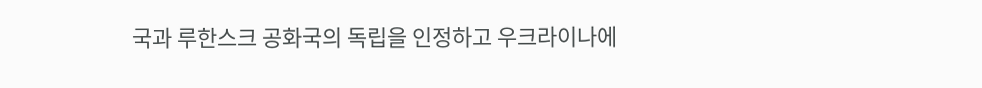국과 루한스크 공화국의 독립을 인정하고 우크라이나에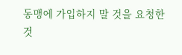동맹에 가입하지 말 것을 요청한 것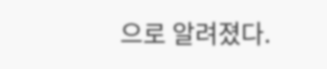으로 알려졌다.